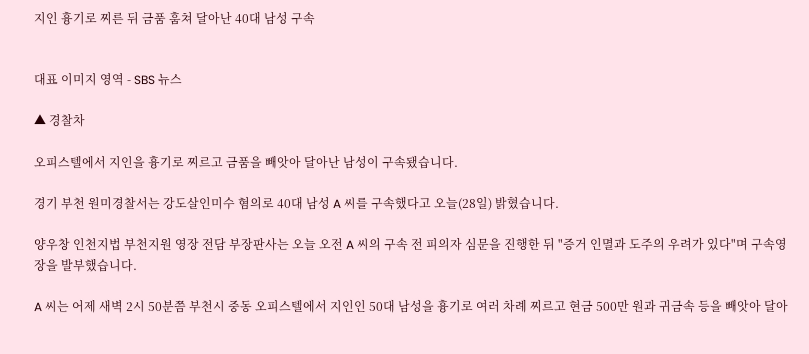지인 흉기로 찌른 뒤 금품 훔쳐 달아난 40대 남성 구속


대표 이미지 영역 - SBS 뉴스

▲ 경찰차

오피스텔에서 지인을 흉기로 찌르고 금품을 빼앗아 달아난 남성이 구속됐습니다.

경기 부천 원미경찰서는 강도살인미수 혐의로 40대 남성 A 씨를 구속했다고 오늘(28일) 밝혔습니다.

양우창 인천지법 부천지원 영장 전담 부장판사는 오늘 오전 A 씨의 구속 전 피의자 심문을 진행한 뒤 "증거 인멸과 도주의 우려가 있다"며 구속영장을 발부했습니다.

A 씨는 어제 새벽 2시 50분쯤 부천시 중동 오피스텔에서 지인인 50대 남성을 흉기로 여러 차례 찌르고 현금 500만 원과 귀금속 등을 빼앗아 달아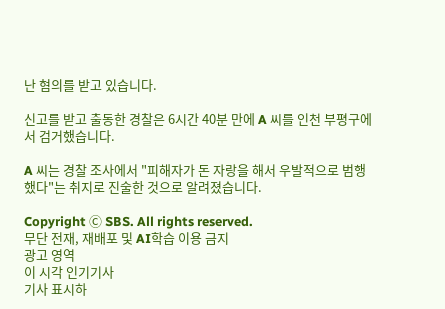난 혐의를 받고 있습니다.

신고를 받고 출동한 경찰은 6시간 40분 만에 A 씨를 인천 부평구에서 검거했습니다.

A 씨는 경찰 조사에서 "피해자가 돈 자랑을 해서 우발적으로 범행했다"는 취지로 진술한 것으로 알려졌습니다.

Copyright Ⓒ SBS. All rights reserved.
무단 전재, 재배포 및 AI학습 이용 금지
광고 영역
이 시각 인기기사
기사 표시하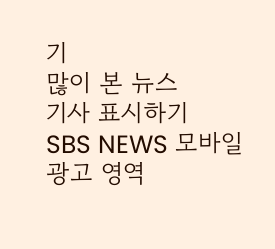기
많이 본 뉴스
기사 표시하기
SBS NEWS 모바일
광고 영역